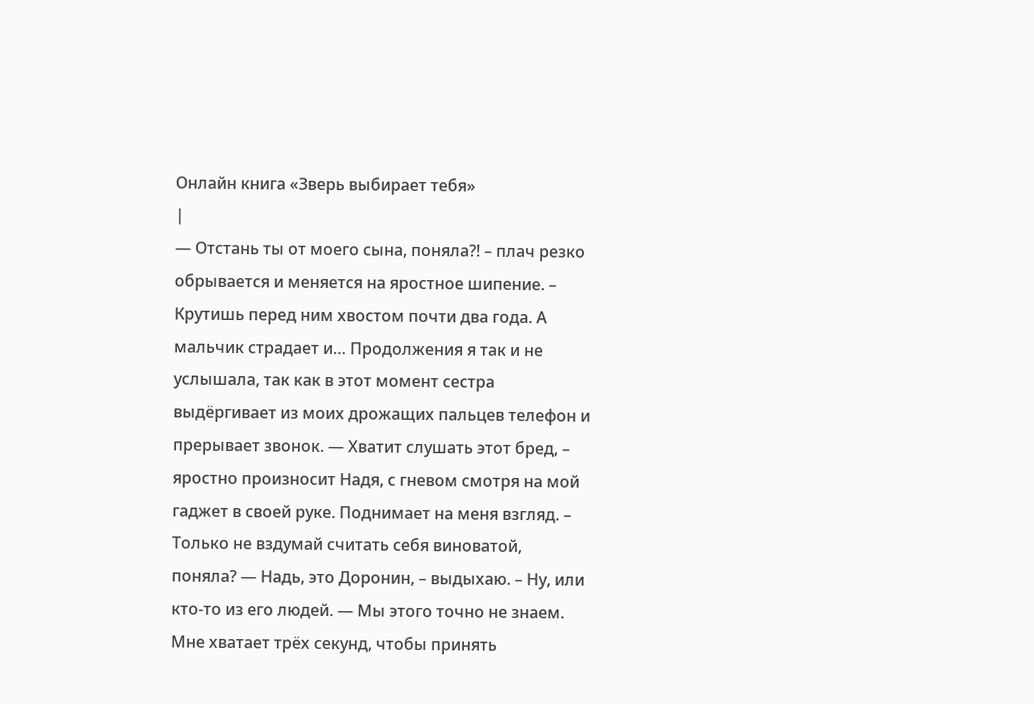Онлайн книга «Зверь выбирает тебя»
|
— Отстань ты от моего сына, поняла?! – плач резко обрывается и меняется на яростное шипение. – Крутишь перед ним хвостом почти два года. А мальчик страдает и… Продолжения я так и не услышала, так как в этот момент сестра выдёргивает из моих дрожащих пальцев телефон и прерывает звонок. — Хватит слушать этот бред, – яростно произносит Надя, с гневом смотря на мой гаджет в своей руке. Поднимает на меня взгляд. – Только не вздумай считать себя виноватой, поняла? — Надь, это Доронин, – выдыхаю. – Ну, или кто-то из его людей. — Мы этого точно не знаем. Мне хватает трёх секунд, чтобы принять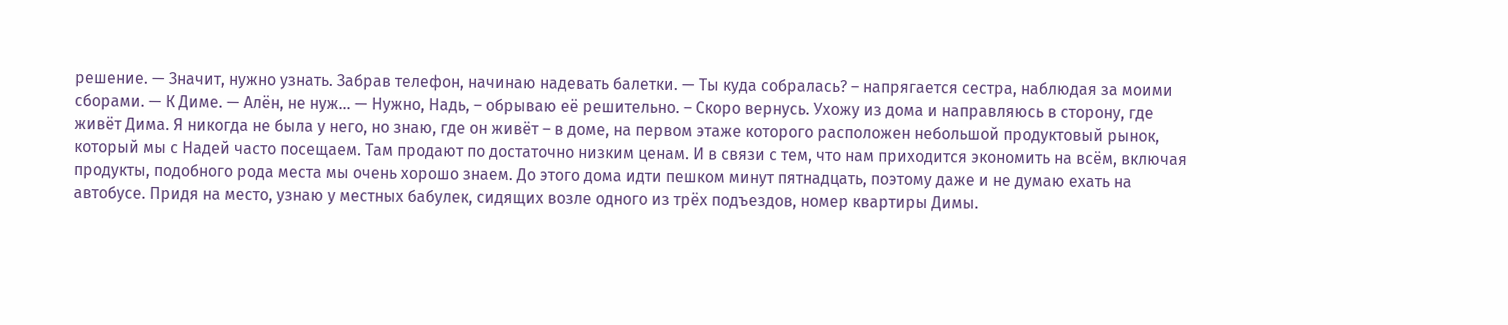решение. — Значит, нужно узнать. Забрав телефон, начинаю надевать балетки. — Ты куда собралась? – напрягается сестра, наблюдая за моими сборами. — К Диме. — Алён, не нуж… — Нужно, Надь, – обрываю её решительно. – Скоро вернусь. Ухожу из дома и направляюсь в сторону, где живёт Дима. Я никогда не была у него, но знаю, где он живёт – в доме, на первом этаже которого расположен небольшой продуктовый рынок, который мы с Надей часто посещаем. Там продают по достаточно низким ценам. И в связи с тем, что нам приходится экономить на всём, включая продукты, подобного рода места мы очень хорошо знаем. До этого дома идти пешком минут пятнадцать, поэтому даже и не думаю ехать на автобусе. Придя на место, узнаю у местных бабулек, сидящих возле одного из трёх подъездов, номер квартиры Димы.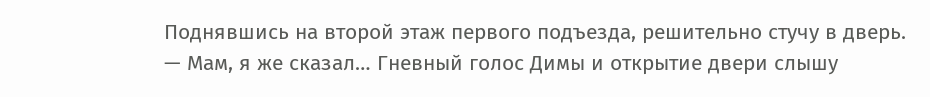Поднявшись на второй этаж первого подъезда, решительно стучу в дверь. — Мам, я же сказал… Гневный голос Димы и открытие двери слышу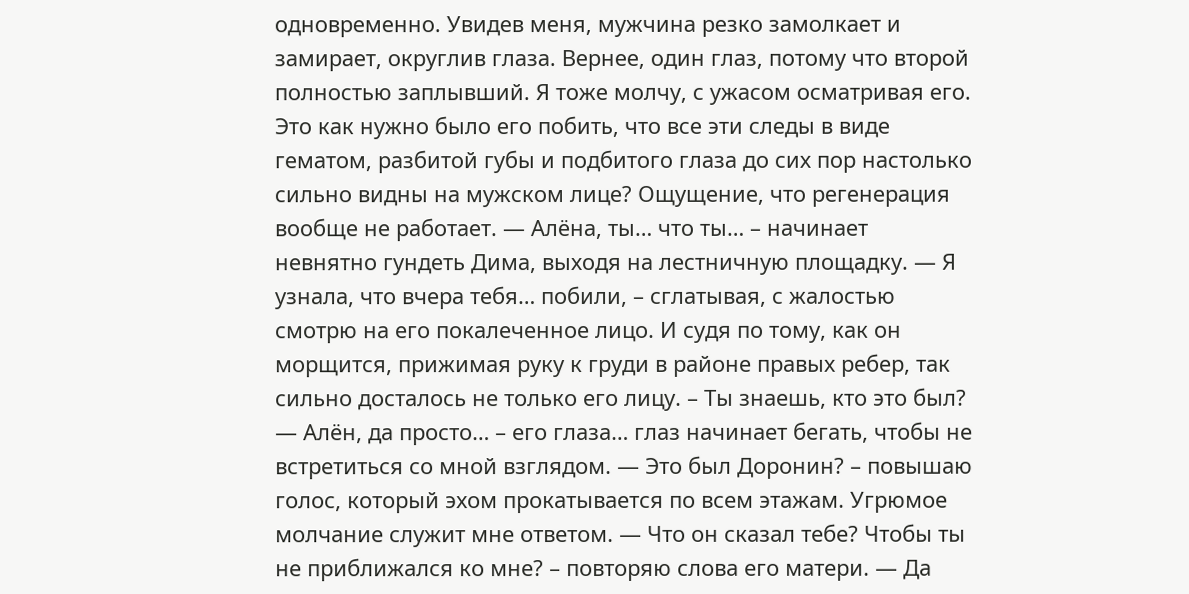одновременно. Увидев меня, мужчина резко замолкает и замирает, округлив глаза. Вернее, один глаз, потому что второй полностью заплывший. Я тоже молчу, с ужасом осматривая его. Это как нужно было его побить, что все эти следы в виде гематом, разбитой губы и подбитого глаза до сих пор настолько сильно видны на мужском лице? Ощущение, что регенерация вообще не работает. — Алёна, ты… что ты… – начинает невнятно гундеть Дима, выходя на лестничную площадку. — Я узнала, что вчера тебя… побили, – сглатывая, с жалостью смотрю на его покалеченное лицо. И судя по тому, как он морщится, прижимая руку к груди в районе правых ребер, так сильно досталось не только его лицу. – Ты знаешь, кто это был? — Алён, да просто… – его глаза… глаз начинает бегать, чтобы не встретиться со мной взглядом. — Это был Доронин? – повышаю голос, который эхом прокатывается по всем этажам. Угрюмое молчание служит мне ответом. — Что он сказал тебе? Чтобы ты не приближался ко мне? – повторяю слова его матери. — Да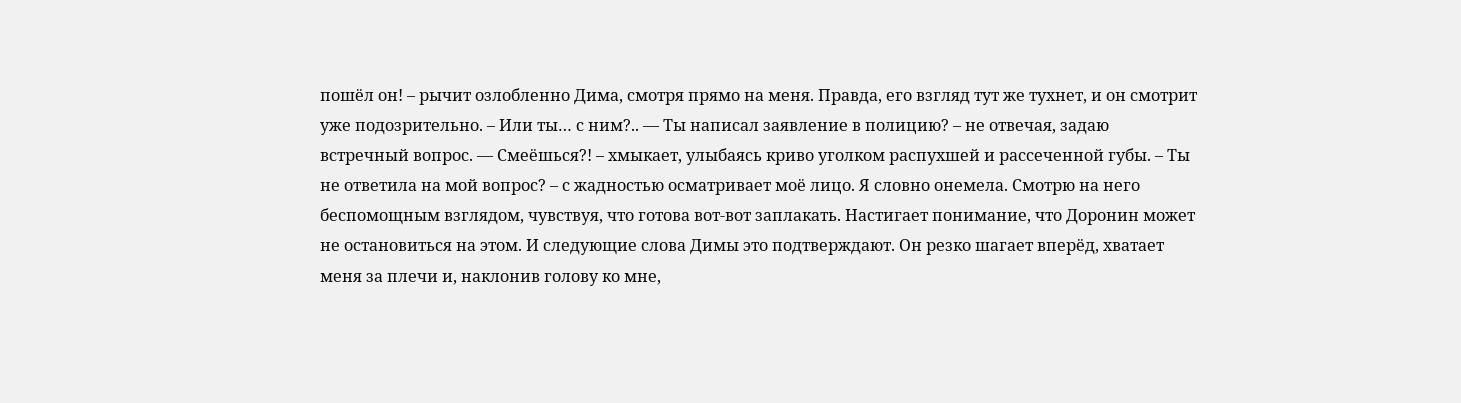пошёл он! – рычит озлобленно Дима, смотря прямо на меня. Правда, его взгляд тут же тухнет, и он смотрит уже подозрительно. – Или ты… с ним?.. — Ты написал заявление в полицию? – не отвечая, задаю встречный вопрос. — Смеёшься?! – хмыкает, улыбаясь криво уголком распухшей и рассеченной губы. – Ты не ответила на мой вопрос? – с жадностью осматривает моё лицо. Я словно онемела. Смотрю на него беспомощным взглядом, чувствуя, что готова вот-вот заплакать. Настигает понимание, что Доронин может не остановиться на этом. И следующие слова Димы это подтверждают. Он резко шагает вперёд, хватает меня за плечи и, наклонив голову ко мне,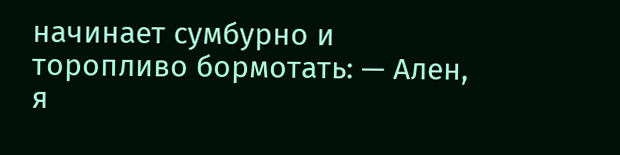начинает сумбурно и торопливо бормотать: — Ален, я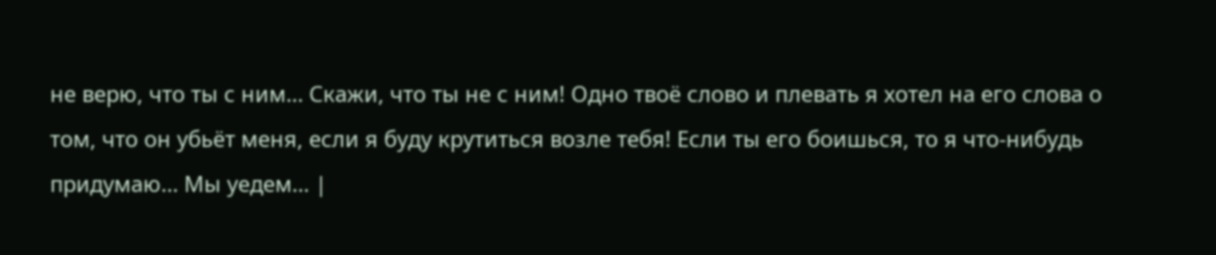не верю, что ты с ним… Скажи, что ты не с ним! Одно твоё слово и плевать я хотел на его слова о том, что он убьёт меня, если я буду крутиться возле тебя! Если ты его боишься, то я что-нибудь придумаю… Мы уедем… |